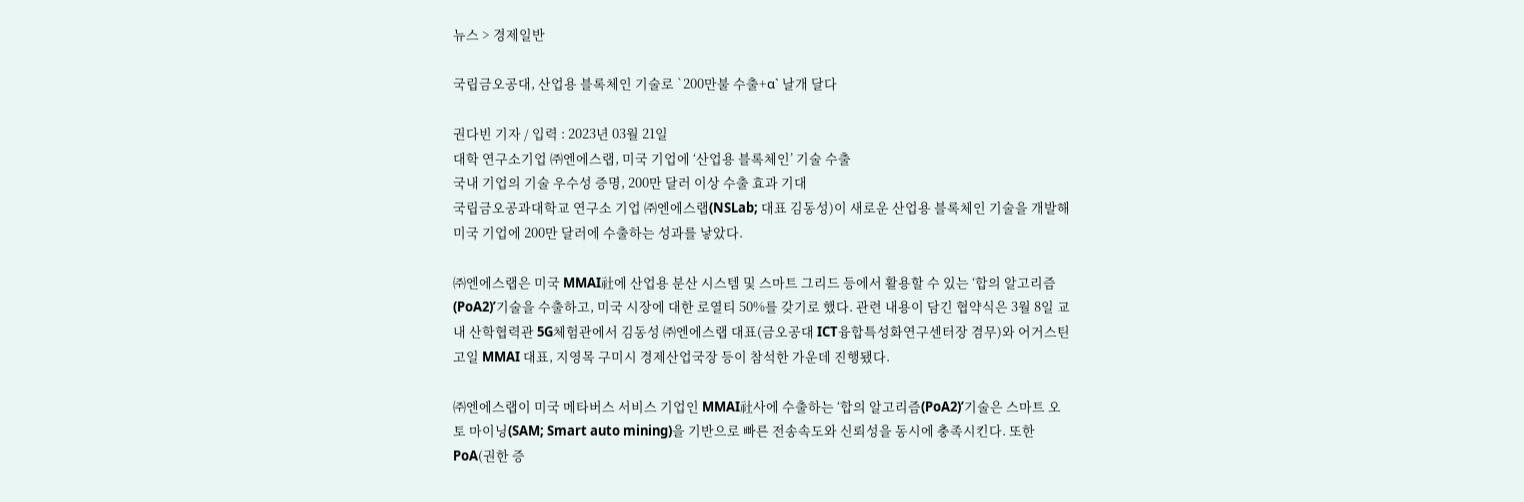뉴스 > 경제일반

국립금오공대, 산업용 블록체인 기술로 `200만불 수출+α` 날개 달다

권다빈 기자 / 입력 : 2023년 03월 21일
대학 연구소기업 ㈜엔에스랩, 미국 기업에 ‘산업용 블록체인’ 기술 수출
국내 기업의 기술 우수성 증명, 200만 달러 이상 수출 효과 기대
국립금오공과대학교 연구소 기업 ㈜엔에스랩(NSLab; 대표 김동성)이 새로운 산업용 블록체인 기술을 개발해 미국 기업에 200만 달러에 수출하는 성과를 낳았다.

㈜엔에스랩은 미국 MMAI社에 산업용 분산 시스템 및 스마트 그리드 등에서 활용할 수 있는 ‘합의 알고리즘(PoA2)’기술을 수출하고, 미국 시장에 대한 로열티 50%를 갖기로 했다. 관련 내용이 담긴 협약식은 3월 8일 교내 산학협력관 5G체험관에서 김동성 ㈜엔에스랩 대표(금오공대 ICT융합특성화연구센터장 겸무)와 어거스틴 고일 MMAI 대표, 지영목 구미시 경제산업국장 등이 참석한 가운데 진행됐다.

㈜엔에스랩이 미국 메타버스 서비스 기업인 MMAI社사에 수출하는 ‘합의 알고리즘(PoA2)’기술은 스마트 오토 마이닝(SAM; Smart auto mining)을 기반으로 빠른 전송속도와 신뢰성을 동시에 충족시킨다. 또한 PoA(권한 증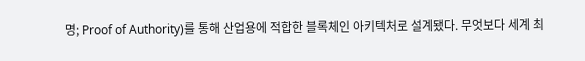명; Proof of Authority)를 통해 산업용에 적합한 블록체인 아키텍처로 설계됐다. 무엇보다 세계 최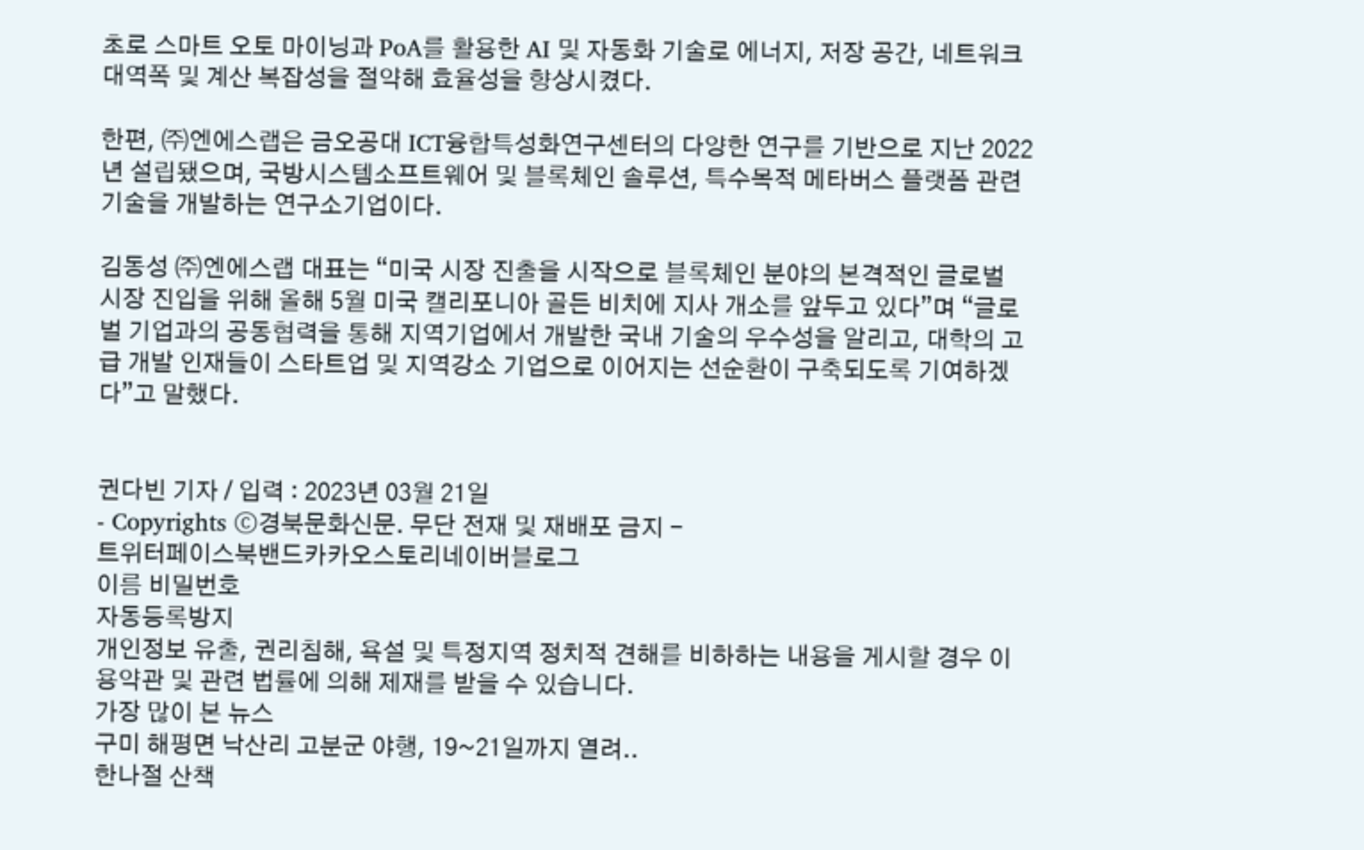초로 스마트 오토 마이닝과 PoA를 활용한 AI 및 자동화 기술로 에너지, 저장 공간, 네트워크 대역폭 및 계산 복잡성을 절약해 효율성을 향상시켰다.

한편, ㈜엔에스랩은 금오공대 ICT융합특성화연구센터의 다양한 연구를 기반으로 지난 2022년 설립됐으며, 국방시스템소프트웨어 및 블록체인 솔루션, 특수목적 메타버스 플랫폼 관련 기술을 개발하는 연구소기업이다.

김동성 ㈜엔에스랩 대표는 “미국 시장 진출을 시작으로 블록체인 분야의 본격적인 글로벌 시장 진입을 위해 올해 5월 미국 캘리포니아 골든 비치에 지사 개소를 앞두고 있다”며 “글로벌 기업과의 공동협력을 통해 지역기업에서 개발한 국내 기술의 우수성을 알리고, 대학의 고급 개발 인재들이 스타트업 및 지역강소 기업으로 이어지는 선순환이 구축되도록 기여하겠다”고 말했다.


권다빈 기자 / 입력 : 2023년 03월 21일
- Copyrights ⓒ경북문화신문. 무단 전재 및 재배포 금지 -
트위터페이스북밴드카카오스토리네이버블로그
이름 비밀번호
자동등록방지
개인정보 유출, 권리침해, 욕설 및 특정지역 정치적 견해를 비하하는 내용을 게시할 경우 이용약관 및 관련 법률에 의해 제재를 받을 수 있습니다.
가장 많이 본 뉴스
구미 해평면 낙산리 고분군 야행, 19~21일까지 열려..
한나절 산책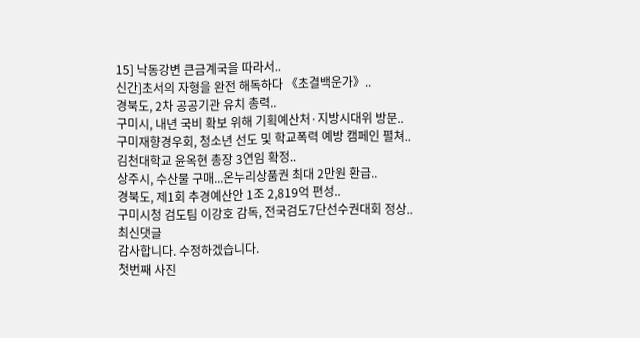15] 낙동강변 큰금계국을 따라서..
신간]초서의 자형을 완전 해독하다 《초결백운가》..
경북도, 2차 공공기관 유치 총력..
구미시, 내년 국비 확보 위해 기획예산처·지방시대위 방문..
구미재향경우회, 청소년 선도 및 학교폭력 예방 캠페인 펼쳐..
김천대학교 윤옥현 총장 3연임 확정..
상주시, 수산물 구매...온누리상품권 최대 2만원 환급..
경북도, 제1회 추경예산안 1조 2,819억 편성..
구미시청 검도팀 이강호 감독, 전국검도7단선수권대회 정상..
최신댓글
감사합니다. 수정하겠습니다.
첫번째 사진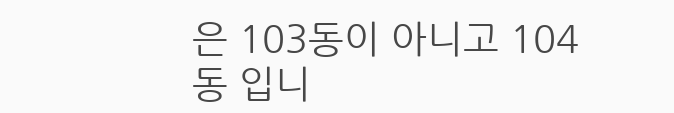은 103동이 아니고 104동 입니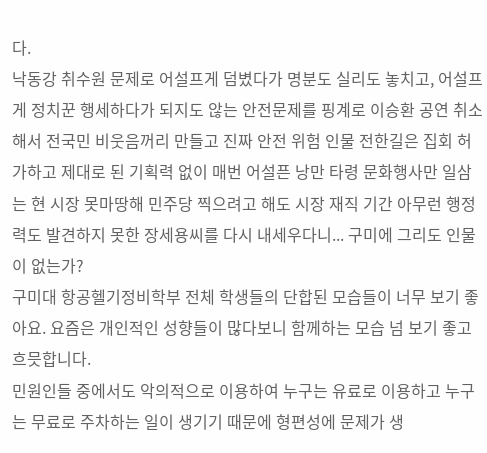다.
낙동강 취수원 문제로 어설프게 덤볐다가 명분도 실리도 놓치고, 어설프게 정치꾼 행세하다가 되지도 않는 안전문제를 핑계로 이승환 공연 취소해서 전국민 비웃음꺼리 만들고 진짜 안전 위험 인물 전한길은 집회 허가하고 제대로 된 기획력 없이 매번 어설픈 낭만 타령 문화행사만 일삼는 현 시장 못마땅해 민주당 찍으려고 해도 시장 재직 기간 아무런 행정력도 발견하지 못한 장세용씨를 다시 내세우다니... 구미에 그리도 인물이 없는가?
구미대 항공헬기정비학부 전체 학생들의 단합된 모습들이 너무 보기 좋아요. 요즘은 개인적인 성향들이 많다보니 함께하는 모습 넘 보기 좋고 흐믓합니다.
민원인들 중에서도 악의적으로 이용하여 누구는 유료로 이용하고 누구는 무료로 주차하는 일이 생기기 때문에 형편성에 문제가 생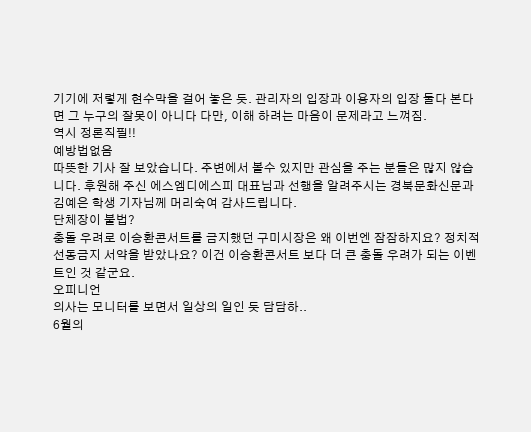기기에 저렇게 현수막을 걸어 놓은 듯. 관리자의 입장과 이용자의 입장 둘다 본다면 그 누구의 잘못이 아니다 다만, 이해 하려는 마음이 문제라고 느껴짐.
역시 정론직필!!
예방법없음
따뜻한 기사 잘 보았습니다. 주변에서 볼수 있지만 관심을 주는 분들은 많지 않습니다. 후원해 주신 에스엠디에스피 대표님과 선행을 알려주시는 경북문화신문과 김예은 학생 기자님께 머리숙여 감사드립니다.
단체장이 불법?
충돌 우려로 이승환콘서트를 금지했던 구미시장은 왜 이번엔 잠잠하지요? 정치적 선동금지 서약을 받았나요? 이건 이승환콘서트 보다 더 큰 충돌 우려가 되는 이벤트인 것 같군요.
오피니언
의사는 모니터를 보면서 일상의 일인 듯 담담하..
6월의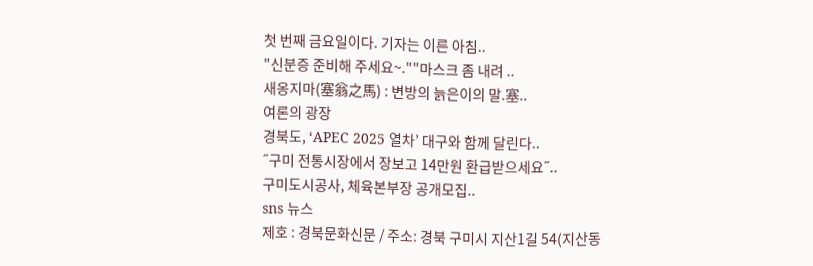첫 번째 금요일이다. 기자는 이른 아침..
"신분증 준비해 주세요~.""마스크 좀 내려 ..
새옹지마(塞翁之馬) : 변방의 늙은이의 말.塞..
여론의 광장
경북도, ‘APEC 2025 열차’ 대구와 함께 달린다..
˝구미 전통시장에서 장보고 14만원 환급받으세요˝..
구미도시공사, 체육본부장 공개모집..
sns 뉴스
제호 : 경북문화신문 / 주소: 경북 구미시 지산1길 54(지산동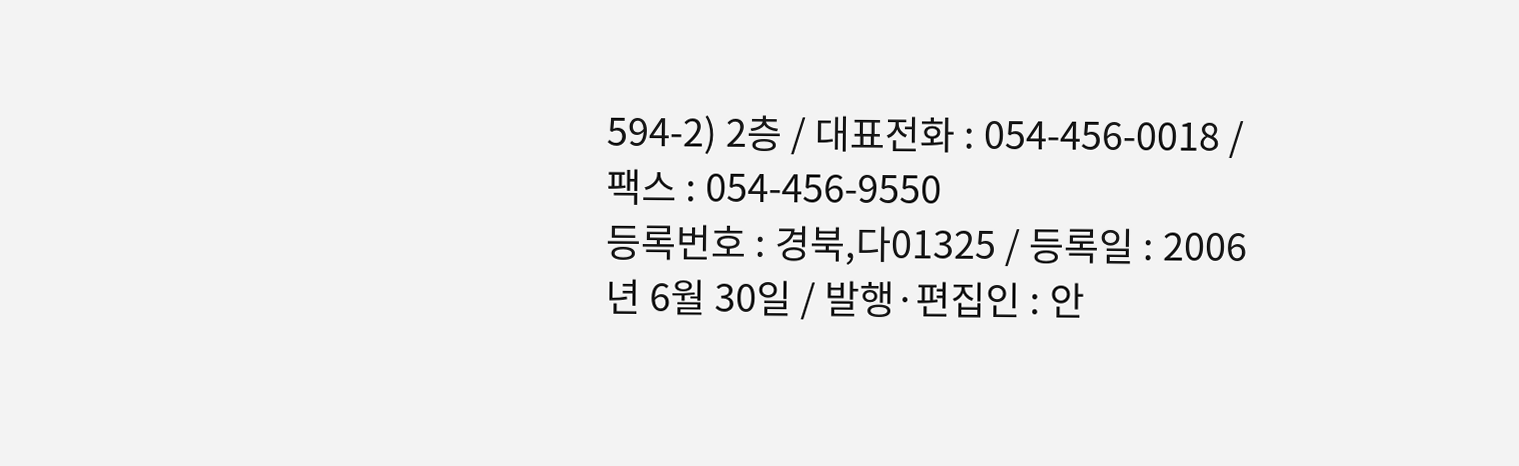594-2) 2층 / 대표전화 : 054-456-0018 / 팩스 : 054-456-9550
등록번호 : 경북,다01325 / 등록일 : 2006년 6월 30일 / 발행·편집인 : 안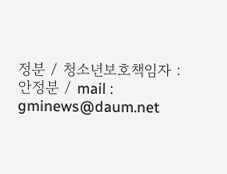정분 / 청소년보호책임자 : 안정분 / mail : gminews@daum.net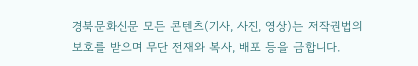경북문화신문 모든 콘텐츠(기사, 사진, 영상)는 저작권법의 보호를 받으며 무단 전재와 복사, 배포 등을 금합니다.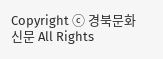Copyright ⓒ 경북문화신문 All Rights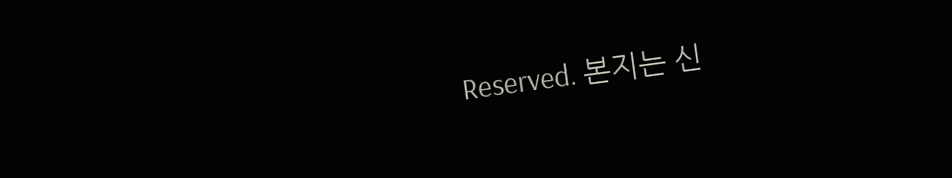Reserved. 본지는 신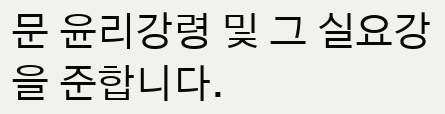문 윤리강령 및 그 실요강을 준합니다.